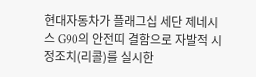현대자동차가 플래그십 세단 제네시스 G90의 안전띠 결함으로 자발적 시정조치(리콜)를 실시한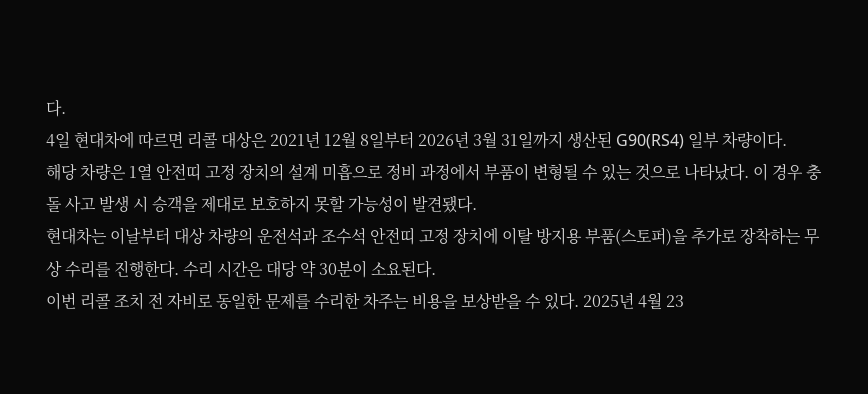다.
4일 현대차에 따르면 리콜 대상은 2021년 12월 8일부터 2026년 3월 31일까지 생산된 G90(RS4) 일부 차량이다.
해당 차량은 1열 안전띠 고정 장치의 설계 미흡으로 정비 과정에서 부품이 변형될 수 있는 것으로 나타났다. 이 경우 충돌 사고 발생 시 승객을 제대로 보호하지 못할 가능성이 발견됐다.
현대차는 이날부터 대상 차량의 운전석과 조수석 안전띠 고정 장치에 이탈 방지용 부품(스토퍼)을 추가로 장착하는 무상 수리를 진행한다. 수리 시간은 대당 약 30분이 소요된다.
이번 리콜 조치 전 자비로 동일한 문제를 수리한 차주는 비용을 보상받을 수 있다. 2025년 4월 23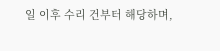일 이후 수리 건부터 해당하며,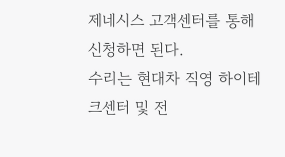제네시스 고객센터를 통해 신청하면 된다.
수리는 현대차 직영 하이테크센터 및 전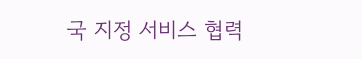국 지정 서비스 협력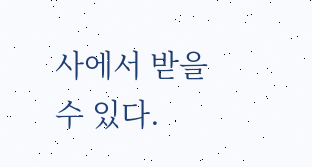사에서 받을 수 있다.